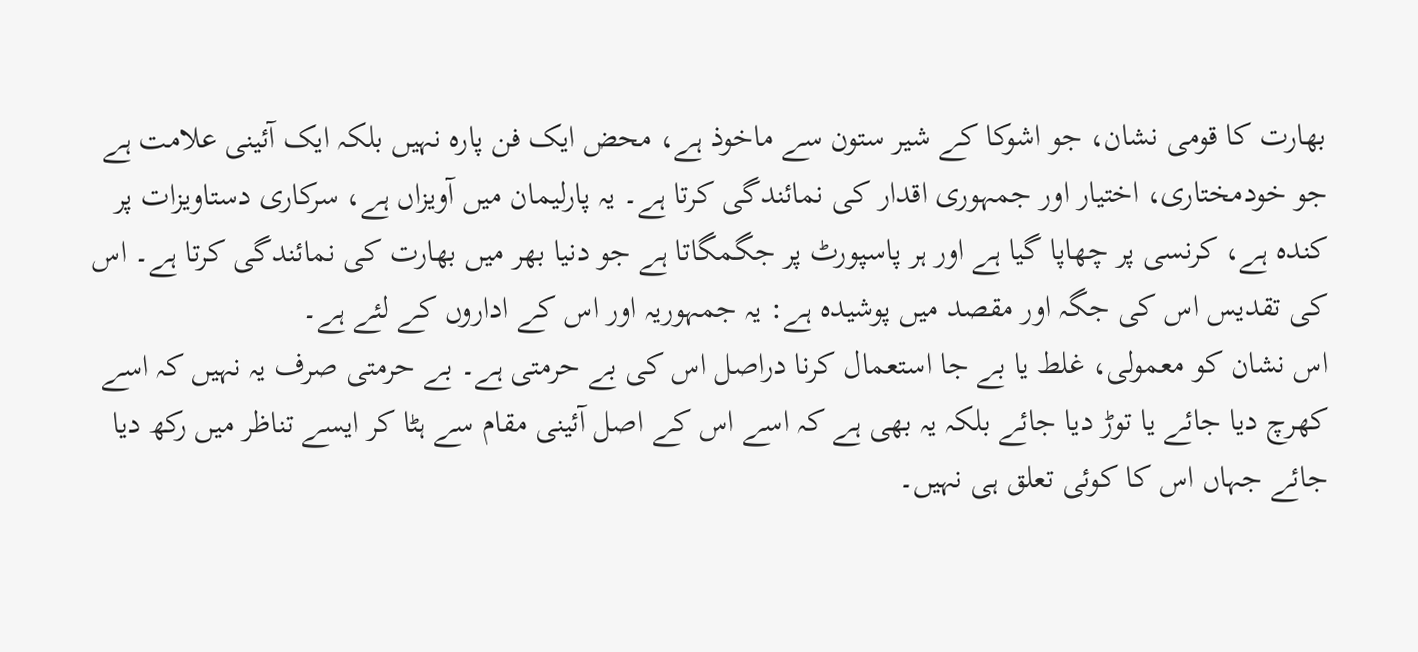بھارت کا قومی نشان، جو اشوکا کے شیر ستون سے ماخوذ ہے، محض ایک فن پارہ نہیں بلکہ ایک آئینی علامت ہے جو خودمختاری، اختیار اور جمہوری اقدار کی نمائندگی کرتا ہے۔ یہ پارلیمان میں آویزاں ہے، سرکاری دستاویزات پر کندہ ہے، کرنسی پر چھاپا گیا ہے اور ہر پاسپورٹ پر جگمگاتا ہے جو دنیا بھر میں بھارت کی نمائندگی کرتا ہے۔ اس کی تقدیس اس کی جگہ اور مقصد میں پوشیدہ ہے: یہ جمہوریہ اور اس کے اداروں کے لئے ہے۔
اس نشان کو معمولی، غلط یا بے جا استعمال کرنا دراصل اس کی بے حرمتی ہے۔ بے حرمتی صرف یہ نہیں کہ اسے کھرچ دیا جائے یا توڑ دیا جائے بلکہ یہ بھی ہے کہ اسے اس کے اصل آئینی مقام سے ہٹا کر ایسے تناظر میں رکھ دیا جائے جہاں اس کا کوئی تعلق ہی نہیں۔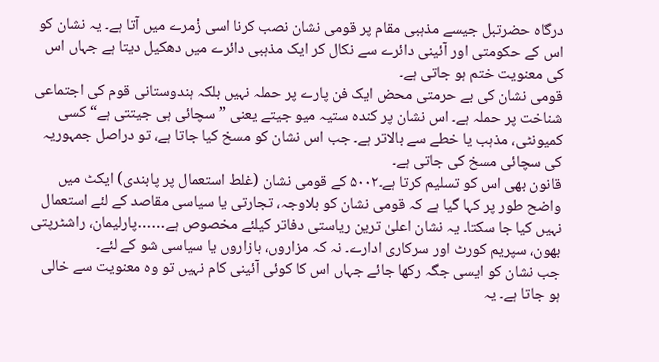درگاہ حضرتبل جیسے مذہبی مقام پر قومی نشان نصب کرنا اسی زْمرے میں آتا ہے۔ یہ نشان کو اس کے حکومتی اور آئینی دائرے سے نکال کر ایک مذہبی دائرے میں دھکیل دیتا ہے جہاں اس کی معنویت ختم ہو جاتی ہے۔
قومی نشان کی بے حرمتی محض ایک فن پارے پر حملہ نہیں بلکہ ہندوستانی قوم کی اجتماعی شناخت پر حملہ ہے۔ اس نشان پر کندہ ستیہ میو جیتے یعنی ”سچائی ہی جیتتی ہے“ کسی کمیونٹی، مذہب یا خطے سے بالاتر ہے۔ جب اس نشان کو مسخ کیا جاتا ہے، تو دراصل جمہوریہ کی سچائی مسخ کی جاتی ہے۔
قانون بھی اس کو تسلیم کرتا ہے۔۵۰۰۲ کے قومی نشان (غلط استعمال پر پابندی) ایکٹ میں واضح طور پر کہا گیا ہے کہ قومی نشان کو بلاوجہ، تجارتی یا سیاسی مقاصد کے لئے استعمال نہیں کیا جا سکتا۔ یہ نشان اعلیٰ ترین ریاستی دفاتر کیلئے مخصوص ہے……پارلیمان، راشٹرپتی بھون، سپریم کورٹ اور سرکاری ادارے۔ نہ کہ مزاروں، بازاروں یا سیاسی شو کے لئے۔
جب نشان کو ایسی جگہ رکھا جائے جہاں اس کا کوئی آئینی کام نہیں تو وہ معنویت سے خالی ہو جاتا ہے۔ یہ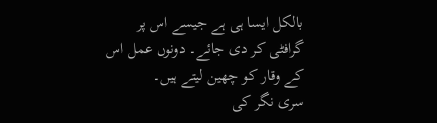بالکل ایسا ہی ہے جیسے اس پر گرافٹی کر دی جائے۔ دونوں عمل اس کے وقار کو چھین لیتے ہیں۔
سری نگر کی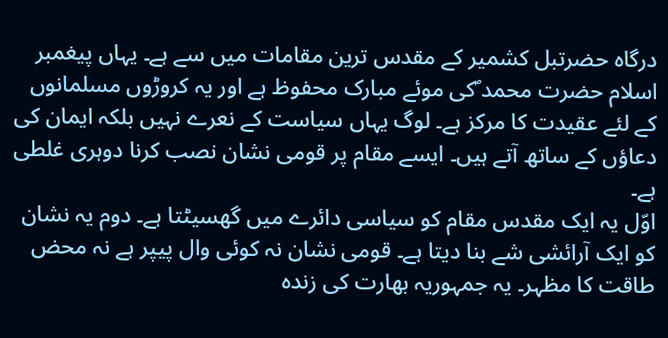درگاہ حضرتبل کشمیر کے مقدس ترین مقامات میں سے ہے۔ یہاں پیغمبر اسلام حضرت محمد ؐکی موئے مبارک محفوظ ہے اور یہ کروڑوں مسلمانوں کے لئے عقیدت کا مرکز ہے۔ لوگ یہاں سیاست کے نعرے نہیں بلکہ ایمان کی دعاؤں کے ساتھ آتے ہیں۔ ایسے مقام پر قومی نشان نصب کرنا دوہری غلطی ہے۔
اوّل یہ ایک مقدس مقام کو سیاسی دائرے میں گھسیٹتا ہے۔ دوم یہ نشان کو ایک آرائشی شے بنا دیتا ہے۔ قومی نشان نہ کوئی وال پیپر ہے نہ محض طاقت کا مظہر۔ یہ جمہوریہ بھارت کی زندہ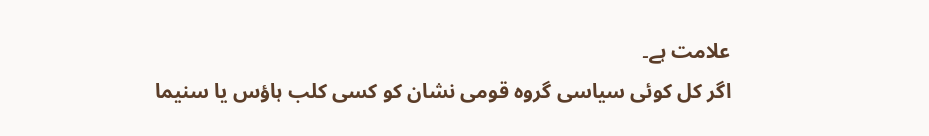علامت ہے۔
اگر کل کوئی سیاسی گروہ قومی نشان کو کسی کلب ہاؤس یا سنیما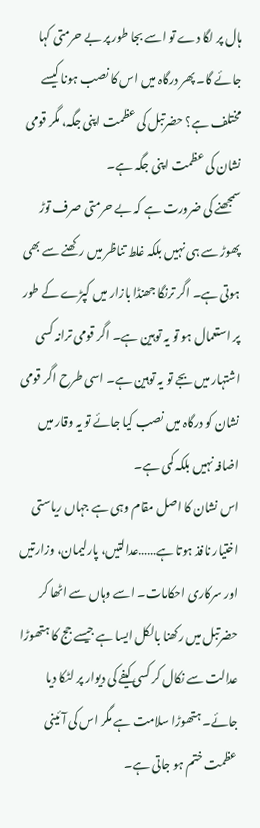ہال پر لگا دے تو اسے بجا طور پر بے حرمتی کہا جائے گا۔ پھر درگاہ میں اس کا نصب ہونا کیسے مختلف ہے؟ حضرتبل کی عظمت اپنی جگہ، مگر قومی نشان کی عظمت اپنی جگہ ہے۔
سمجھنے کی ضرورت ہے کہ بے حرمتی صرف توڑ پھوڑ سے ہی نہیں بلکہ غلط تناظر میں رکھنے سے بھی ہوتی ہے۔ اگر ترنگا جھنڈا بازار میں کپڑے کے طور پر استعمال ہو تو یہ توہین ہے۔ اگر قومی ترانہ کسی اشتہار میں بجے تو یہ توہین ہے۔ اسی طرح اگر قومی نشان کو درگاہ میں نصب کیا جائے تو یہ وقار میں اضافہ نہیں بلکہ کمی ہے۔
اس نشان کا اصل مقام وہی ہے جہاں ریاستی اختیار نافذ ہوتا ہے……عدالتیں، پارلیمان، وزارتیں اور سرکاری احکامات۔ اسے وہاں سے اٹھا کر حضرتبل میں رکھنا بالکل ایسا ہے جیسے جج کا ہتھوڑا عدالت سے نکال کر کسی کیفے کی دیوار پر لٹکا دیا جائے۔ ہتھوڑا سلامت ہے مگر اس کی آئینی عظمت ختم ہو جاتی ہے۔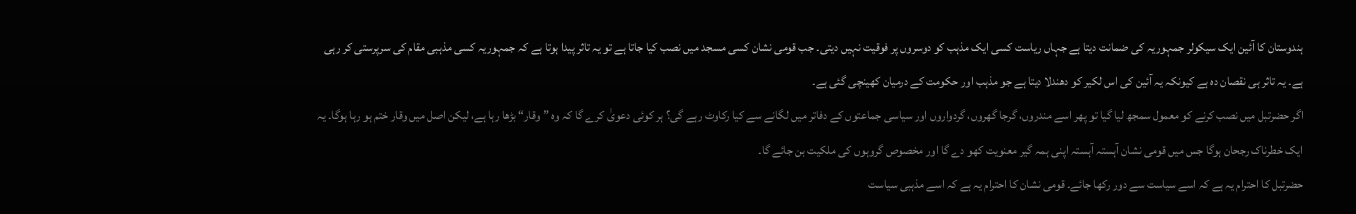ہندوستان کا آئین ایک سیکولر جمہوریہ کی ضمانت دیتا ہے جہاں ریاست کسی ایک مذہب کو دوسروں پر فوقیت نہیں دیتی۔ جب قومی نشان کسی مسجد میں نصب کیا جاتا ہے تو یہ تاثر پیدا ہوتا ہے کہ جمہوریہ کسی مذہبی مقام کی سرپرستی کر رہی ہے۔ یہ تاثر ہی نقصان دہ ہے کیونکہ یہ آئین کی اس لکیر کو دھندلا دیتا ہے جو مذہب اور حکومت کے درمیان کھینچی گئی ہے۔
اگر حضرتبل میں نصب کرنے کو معمول سمجھ لیا گیا تو پھر اسے مندروں، گرجا گھروں، گردواروں اور سیاسی جماعتوں کے دفاتر میں لگانے سے کیا رکاوٹ رہے گی؟ ہر کوئی دعویٰ کرے گا کہ وہ ”وقار“ بڑھا رہا ہے، لیکن اصل میں وقار ختم ہو رہا ہوگا۔ یہ ایک خطرناک رجحان ہوگا جس میں قومی نشان آہستہ آہستہ اپنی ہمہ گیر معنویت کھو دے گا اور مخصوص گروہوں کی ملکیت بن جائے گا۔
حضرتبل کا احترام یہ ہے کہ اسے سیاست سے دور رکھا جائے۔ قومی نشان کا احترام یہ ہے کہ اسے مذہبی سیاست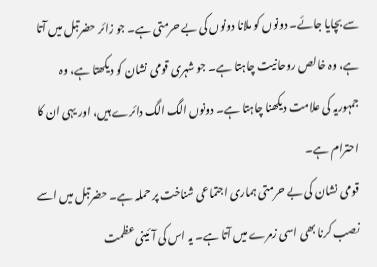سے بچایا جائے۔ دونوں کو ملانا دونوں کی بے حرمتی ہے۔ جو زائر حضرتبل میں آتا ہے، وہ خالص روحانیت چاہتا ہے۔ جو شہری قومی نشان کو دیکھتا ہے، وہ جمہوریہ کی علامت دیکھنا چاہتا ہے۔ دونوں الگ الگ دائرے ہیں، اور یہی ان کا احترام ہے۔
قومی نشان کی بے حرمتی ہماری اجتماعی شناخت پر حملہ ہے۔ حضرتبل میں اسے نصب کرنا بھی اسی زمرے میں آتا ہے۔ یہ اس کی آئینی عظمت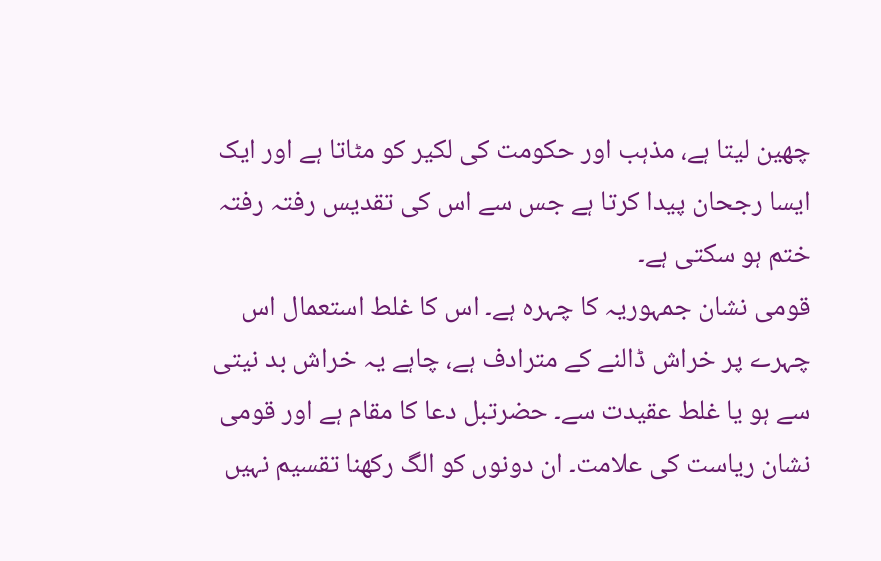چھین لیتا ہے، مذہب اور حکومت کی لکیر کو مٹاتا ہے اور ایک ایسا رجحان پیدا کرتا ہے جس سے اس کی تقدیس رفتہ رفتہ ختم ہو سکتی ہے۔
قومی نشان جمہوریہ کا چہرہ ہے۔ اس کا غلط استعمال اس چہرے پر خراش ڈالنے کے مترادف ہے، چاہے یہ خراش بد نیتی سے ہو یا غلط عقیدت سے۔ حضرتبل دعا کا مقام ہے اور قومی نشان ریاست کی علامت۔ ان دونوں کو الگ رکھنا تقسیم نہیں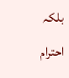بلکہ احترام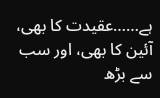ہے……عقیدت کا بھی، آئین کا بھی، اور سب سے بڑھ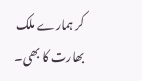کر ہمارے ملک بھارت کا بھی۔